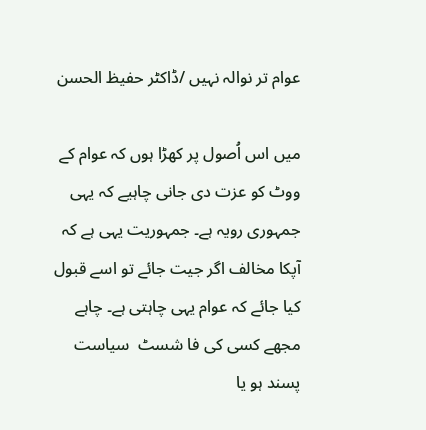عوام تر نوالہ نہیں /ڈاکٹر حفیظ الحسن

میں اس اُصول پر کھڑا ہوں کہ عوام کے ووٹ کو عزت دی جانی چاہیے کہ یہی جمہوری رویہ ہے۔ جمہوریت یہی ہے کہ آپکا مخالف اگر جیت جائے تو اسے قبول کیا جائے کہ عوام یہی چاہتی ہے۔ چاہے مجھے کسی کی فا شسٹ  سیاست پسند ہو یا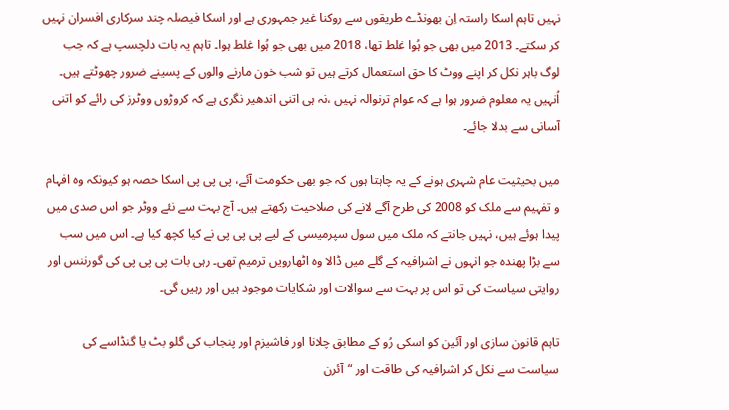نہیں تاہم اسکا راستہ اِن بھونڈے طریقوں سے روکنا غیر جمہوری ہے اور اسکا فیصلہ چند سرکاری افسران نہیں کر سکتے۔ 2013 میں بھی جو ہُوا غلط تھا، 2018 میں بھی جو ہُوا غلط ہوا۔ تاہم یہ بات دلچسپ ہے کہ جب لوگ باہر نکل کر اپنے ووٹ کا حق استعمال کرتے ہیں تو شب خون مارنے والوں کے پسینے ضرور چھوٹتے ہیں۔ اُنہیں یہ معلوم ضرور ہوا ہے کہ عوام ترنوالہ نہیں ،نہ ہی اتنی اندھیر نگری ہے کہ کروڑوں ووٹرز کی رائے کو اتنی آسانی سے بدلا جائے۔

میں بحیثیت عام شہری ہونے کے یہ چاہتا ہوں کہ جو بھی حکومت آئے، پی پی پی اسکا حصہ ہو کیونکہ وہ افہام و تفہیم سے ملک کو 2008 کی طرح آگے لانے کی صلاحیت رکھتے ہیں۔ آج بہت سے نئے ووٹر جو اس صدی میں پیدا ہوئے ہیں، نہیں جانتے کہ ملک میں سول سپرمیسی کے لیے پی پی پی نے کیا کچھ کیا ہے۔ اس میں سب سے بڑا پھندہ جو انہوں نے اشرافیہ کے گلے میں ڈالا وہ اٹھارویں ترمیم تھی۔ رہی بات پی پی پی کی گورننس اور روایتی سیاست کی تو اس پر بہت سے سوالات اور شکایات موجود ہیں اور رہیں گی۔

تاہم قانون سازی اور آئین کو اسکی رُو کے مطابق چلانا اور فاشیزم اور پنجاب کی گلو بٹ یا گنڈاسے کی سیاست سے نکل کر اشرافیہ کی طاقت اور “آئرن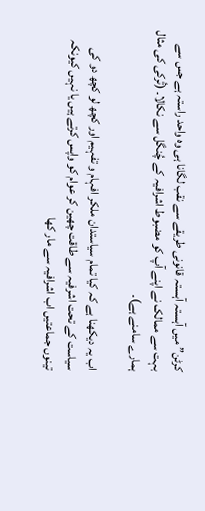کرٹن” میں آہستہ آہستہ قانونی طریقے سے نقب لگانا ہی وہ واحد راستہ ہے جس سے بہت سے ممالک نے اپنے آپ کو مضبوط اشرافیہ کے چُنگل سے نکالا۔ (تُرکی کی مثال ہمارے سامنے ہے)۔

اب یہ دیکھنا ہے کہ کیا تمام سیاستدان ملکر افہام و تفہیم اور کچھ لو کچھ دو کی سیاست کے تحت اشرفیہ سے طاقت چھین کر عوام کو واپس کرتے ہیں یا نہیں کیونکہ تینوں جماعتیں اب اشرافیہ سے مار کھا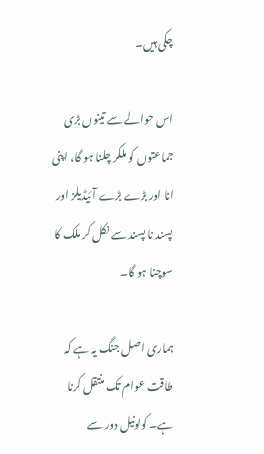چکی ہیں۔

اس حوالے سے تینوں بڑی جماعتوں کو ملکر چلنا ہو گا، اپنی انا اور بڑے بڑے آئیڈیلز اور پسند نا پسند سے نکل کر ملک کا سوچنا ہو گا۔

ہماری اصل جنگ یہ ہے کہ طاقت عوام تک منتقل کرنا ہے۔ کولونیل دور سے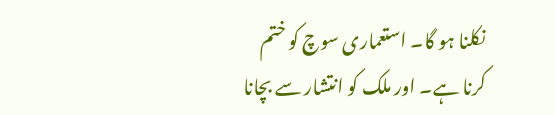نکلنا ہو گا۔ استعماری سوچ کو ختم کرنا ہے۔ اور ملک کو انتشار سے بچانا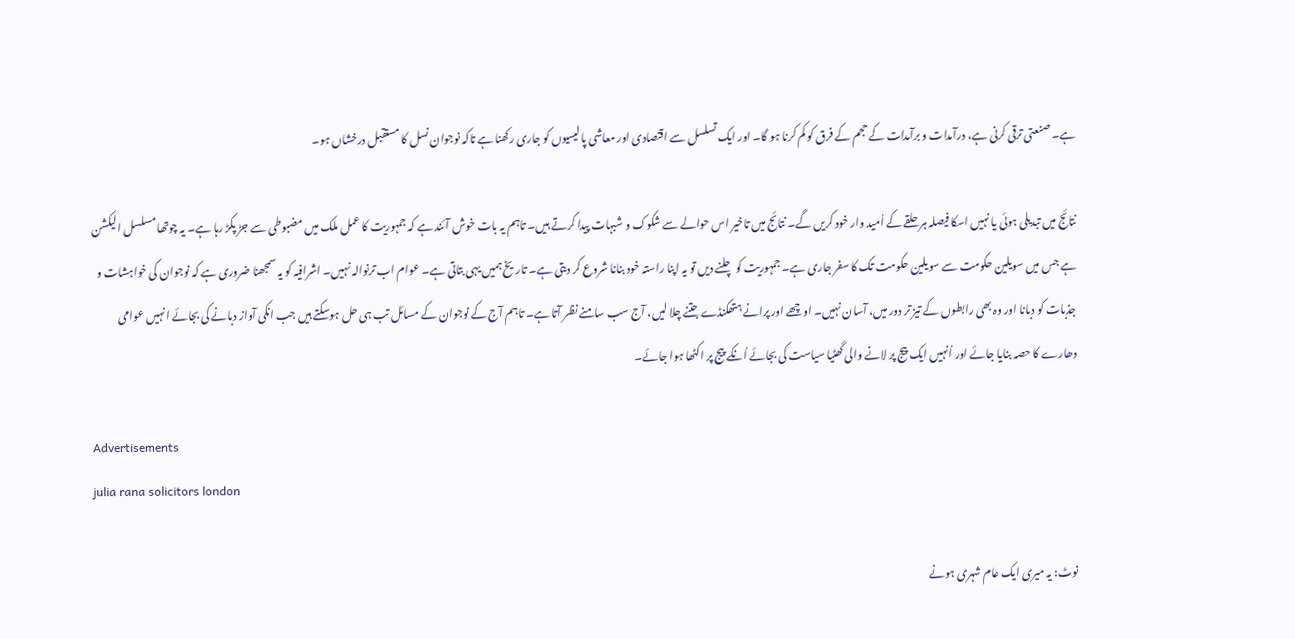ہے۔ صنعتی ترقی کرنی ہے، درآمدات و برآمدات کے حجم کے فرق کو کم کرنا ہو گا۔ اور ایک تسلسل سے اقتصادی اور معاشی پالیسیوں کو جاری رکھنا ہے تاکہ نوجوان نسل کا مستقبل درخشاں ہو۔

نتائج میں تبدیلی ہوئی یا نہیں اسکا فیصلہ ہر حلقے کے اُمید وار خود کریں گے۔ نتائج میں تاخیر اس حوالے سے شکوک و شبہات پیدا کرتے ہیں۔ تاہم یہ بات خوش آئند ہے کہ جمہوریت کا عمل ملک میں مضبوطی سے جڑ پکڑ رہا ہے۔ یہ چوتھا مسلسل الیکشن ہے جس میں سویلین حکومت سے سویلین حکومت تک کا سفر جاری ہے۔ جمہوریت کو چلنے دیں تو یہ اپنا راستہ خود بنانا شروع کر دیتی ہے۔ تاریخ ہمیں یہی بتاتی ہے۔ عوام اب ترنوالہ نہیں۔ اشرافیہ کو یہ سمجھنا ضروری ہے کہ نوجوان کی خواہشات و جذبات کو دبانا اور وہ بھی رابطوں کے تیز تر دور میں، آسان نہیں۔ اوچھے اور پرانے ہتھکنڈے جتنے چلا لیں، آج سب سامنے نظر آتا ہے۔ تاہم آج کے نوجوان کے مسائل تب ہی حل ہوسکتے ہیں جب انکی آواز دبانے کی بجائے انہیں عوامی دھارے کا حصہ بنایا جائے اور اُنہیں ایک پیج پر لانے والی گھٹیا سیاست کی بجائے اُنکے پیج پر اکٹھا ہوا جائے۔

Advertisements
julia rana solicitors london

نوٹ: یہ میری ایک عام شہری ہونے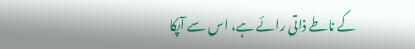کے ناطے ذاتی رائے ہے، اس سے آپکا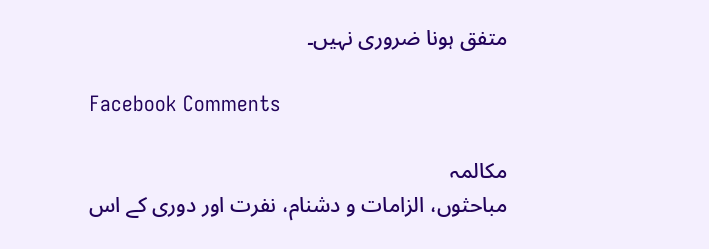متفق ہونا ضروری نہیں۔

Facebook Comments

مکالمہ
مباحثوں، الزامات و دشنام، نفرت اور دوری کے اس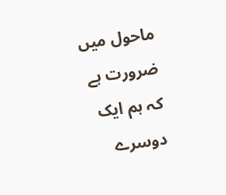ماحول میں ضرورت ہے کہ ہم ایک دوسرے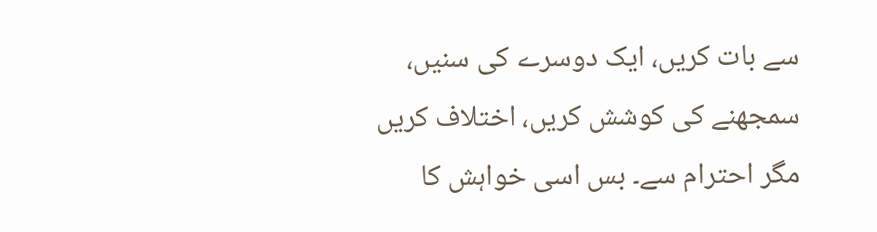سے بات کریں، ایک دوسرے کی سنیں، سمجھنے کی کوشش کریں، اختلاف کریں مگر احترام سے۔ بس اسی خواہش کا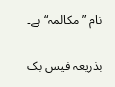نام ”مکالمہ“ ہے۔

بذریعہ فیس بک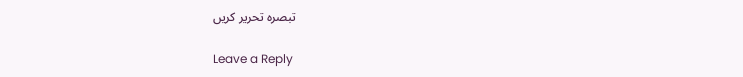تبصرہ تحریر کریں

Leave a Reply